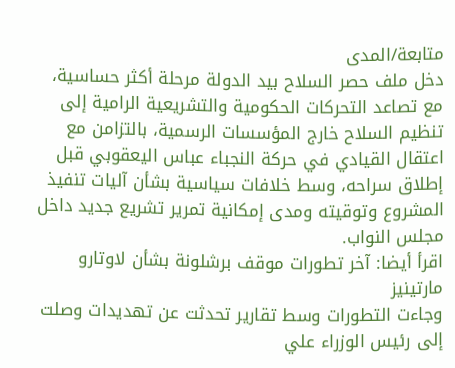متابعة/المدى
دخل ملف حصر السلاح بيد الدولة مرحلة أكثر حساسية، مع تصاعد التحركات الحكومية والتشريعية الرامية إلى تنظيم السلاح خارج المؤسسات الرسمية، بالتزامن مع اعتقال القيادي في حركة النجباء عباس اليعقوبي قبل إطلاق سراحه، وسط خلافات سياسية بشأن آليات تنفيذ المشروع وتوقيته ومدى إمكانية تمرير تشريع جديد داخل مجلس النواب.
اقرأ أيضا: آخر تطورات موقف برشلونة بشأن لاوتارو مارتينيز
وجاءت التطورات وسط تقارير تحدثت عن تهديدات وصلت إلى رئيس الوزراء علي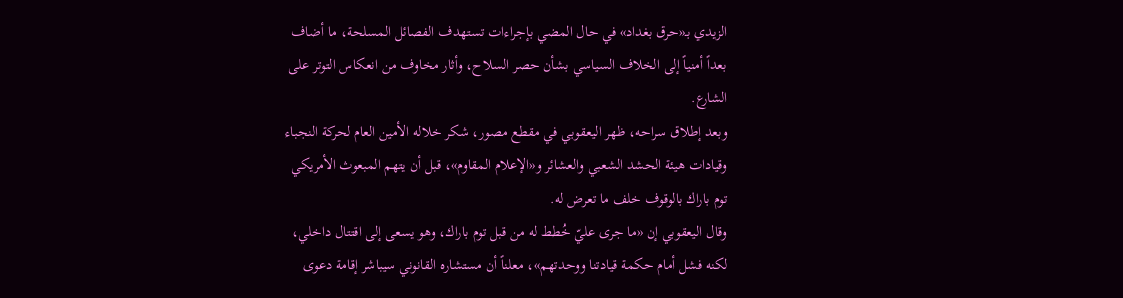الزيدي بـ«حرق بغداد» في حال المضي بإجراءات تستهدف الفصائل المسلحة، ما أضاف بعداً أمنياً إلى الخلاف السياسي بشأن حصر السلاح، وأثار مخاوف من انعكاس التوتر على الشارع.
وبعد إطلاق سراحه، ظهر اليعقوبي في مقطع مصور، شكر خلاله الأمين العام لحركة النجباء وقيادات هيئة الحشد الشعبي والعشائر و«الإعلام المقاوم»، قبل أن يتهم المبعوث الأمريكي توم باراك بالوقوف خلف ما تعرض له.
وقال اليعقوبي إن «ما جرى عليّ خُطط له من قبل توم باراك، وهو يسعى إلى اقتتال داخلي، لكنه فشل أمام حكمة قيادتنا ووحدتهم»، معلناً أن مستشاره القانوني سيباشر إقامة دعوى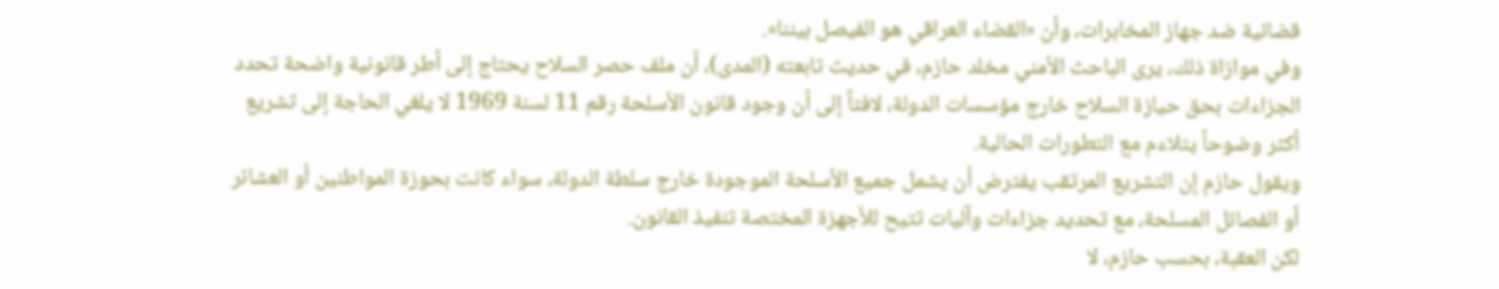قضائية ضد جهاز المخابرات، وأن «القضاء العراقي هو الفيصل بيننا».
وفي موازاة ذلك، يرى الباحث الأمني مخلد حازم، في حديث تابعته (المدى)، أن ملف حصر السلاح يحتاج إلى أطر قانونية واضحة تحدد الجزاءات بحق حيازة السلاح خارج مؤسسات الدولة، لافتاً إلى أن وجود قانون الأسلحة رقم 11 لسنة 1969 لا يلغي الحاجة إلى تشريع أكثر وضوحاً يتلاءم مع التطورات الحالية.
ويقول حازم إن التشريع المرتقب يفترض أن يشمل جميع الأسلحة الموجودة خارج سلطة الدولة، سواء كانت بحوزة المواطنين أو العشائر أو الفصائل المسلحة، مع تحديد جزاءات وآليات تتيح للأجهزة المختصة تنفيذ القانون.
لكن العقبة، بحسب حازم، لا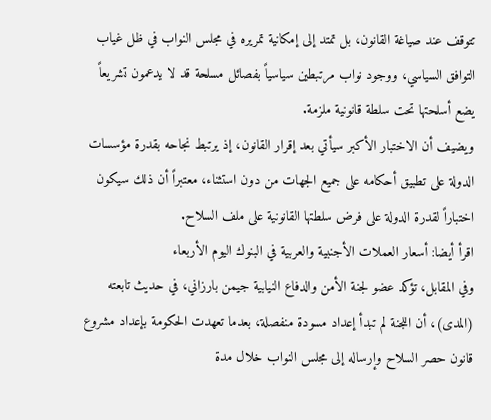تتوقف عند صياغة القانون، بل تمتد إلى إمكانية تمريره في مجلس النواب في ظل غياب التوافق السياسي، ووجود نواب مرتبطين سياسياً بفصائل مسلحة قد لا يدعمون تشريعاً يضع أسلحتها تحت سلطة قانونية ملزمة.
ويضيف أن الاختبار الأكبر سيأتي بعد إقرار القانون، إذ يرتبط نجاحه بقدرة مؤسسات الدولة على تطبيق أحكامه على جميع الجهات من دون استثناء، معتبراً أن ذلك سيكون اختباراً لقدرة الدولة على فرض سلطتها القانونية على ملف السلاح.
اقرأ أيضا: أسعار العملات الأجنبية والعربية في البنوك اليوم الأربعاء
وفي المقابل، تؤكد عضو لجنة الأمن والدفاع النيابية جيمن بارزاني، في حديث تابعته (المدى)، أن اللجنة لم تبدأ إعداد مسودة منفصلة، بعدما تعهدت الحكومة بإعداد مشروع قانون حصر السلاح وإرساله إلى مجلس النواب خلال مدة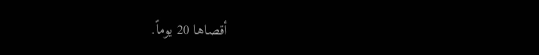أقصاها 20 يوماً.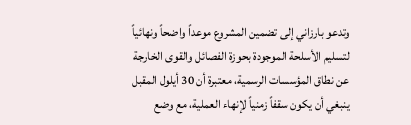وتدعو بارزاني إلى تضمين المشروع موعداً واضحاً ونهائياً لتسليم الأسلحة الموجودة بحوزة الفصائل والقوى الخارجة عن نطاق المؤسسات الرسمية، معتبرة أن 30 أيلول المقبل ينبغي أن يكون سقفاً زمنياً لإنهاء العملية، مع وضع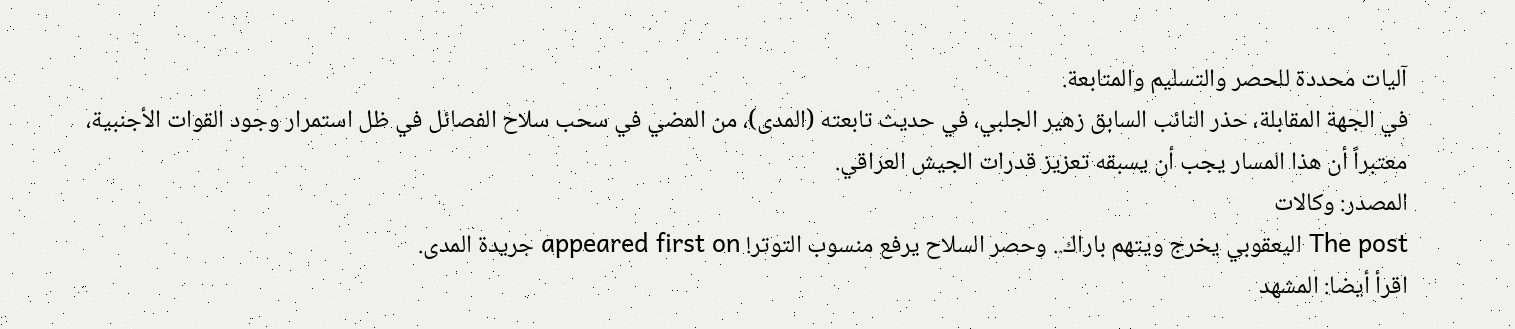آليات محددة للحصر والتسليم والمتابعة.
في الجهة المقابلة، حذر النائب السابق زهير الجلبي، في حديث تابعته (المدى)، من المضي في سحب سلاح الفصائل في ظل استمرار وجود القوات الأجنبية، معتبراً أن هذا المسار يجب أن يسبقه تعزيز قدرات الجيش العراقي.
المصدر: وكالات
The post اليعقوبي يخرج ويتهم باراك.. وحصر السلاح يرفع منسوب التوتر! appeared first on جريدة المدى.
اقرأ أيضا: المشهد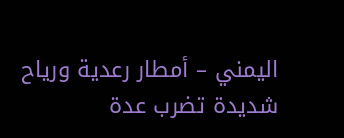اليمني – أمطار رعدية ورياح شديدة تضرب عدة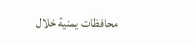محافظات يمنية خلال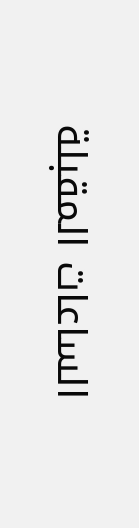الساعات المقبلة